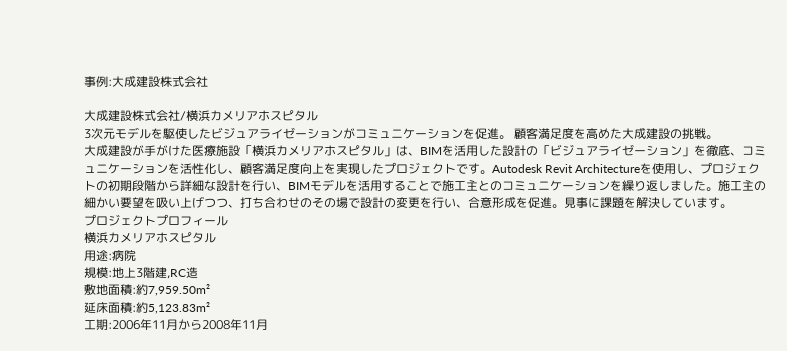事例:大成建設株式会社

大成建設株式会社/横浜カメリアホスピタル
3次元モデルを駆使したビジュアライゼーションがコミュニケーションを促進。 顧客満足度を高めた大成建設の挑戦。
大成建設が手がけた医療施設「横浜カメリアホスピタル」は、BIMを活用した設計の「ビジュアライゼーション」を徹底、コミュニケーションを活性化し、顧客満足度向上を実現したプロジェクトです。Autodesk Revit Architectureを使用し、プロジェクトの初期段階から詳細な設計を行い、BIMモデルを活用することで施工主とのコミュニケーションを繰り返しました。施工主の細かい要望を吸い上げつつ、打ち合わせのその場で設計の変更を行い、合意形成を促進。見事に課題を解決しています。
プロジェクトプロフィール
横浜カメリアホスピタル
用途:病院
規模:地上3階建,RC造
敷地面積:約7,959.50m²
延床面積:約5,123.83m²
工期:2006年11月から2008年11月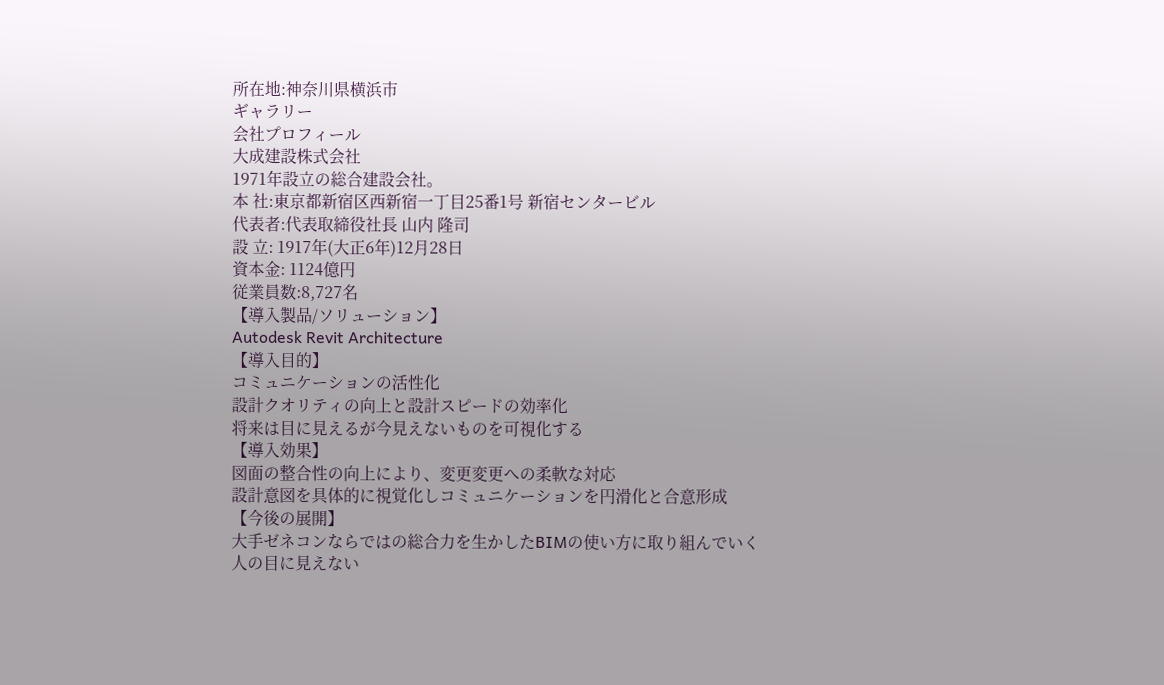所在地:神奈川県横浜市
ギャラリー
会社プロフィール
大成建設株式会社
1971年設立の総合建設会社。
本 社:東京都新宿区西新宿一丁目25番1号 新宿センタービル
代表者:代表取締役社長 山内 隆司
設 立: 1917年(大正6年)12月28日
資本金: 1124億円
従業員数:8,727名
【導入製品/ソリューション】
Autodesk Revit Architecture
【導入目的】
コミュニケーションの活性化
設計クオリティの向上と設計スピードの効率化
将来は目に見えるが今見えないものを可視化する
【導入効果】
図面の整合性の向上により、変更変更への柔軟な対応
設計意図を具体的に視覚化しコミュニケーションを円滑化と合意形成
【今後の展開】
大手ゼネコンならではの総合力を生かしたBIMの使い方に取り組んでいく
人の目に見えない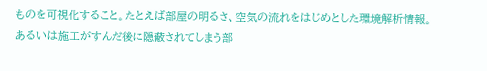ものを可視化すること。たとえば部屋の明るさ、空気の流れをはじめとした環境解析情報。あるいは施工がすんだ後に隠蔽されてしまう部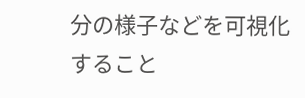分の様子などを可視化すること